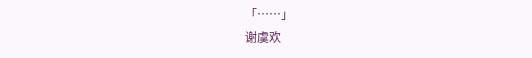「……」
谢虞欢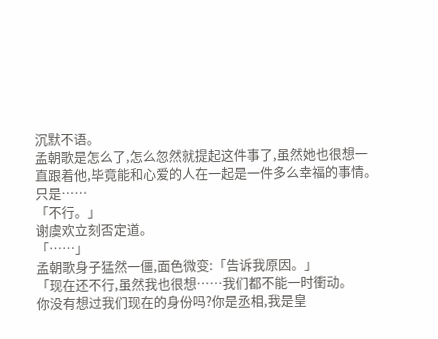沉默不语。
孟朝歌是怎么了,怎么忽然就提起这件事了,虽然她也很想一直跟着他,毕竟能和心爱的人在一起是一件多么幸福的事情。
只是……
「不行。」
谢虞欢立刻否定道。
「……」
孟朝歌身子猛然一僵,面色微变:「告诉我原因。」
「现在还不行,虽然我也很想……我们都不能一时衝动。
你没有想过我们现在的身份吗?你是丞相,我是皇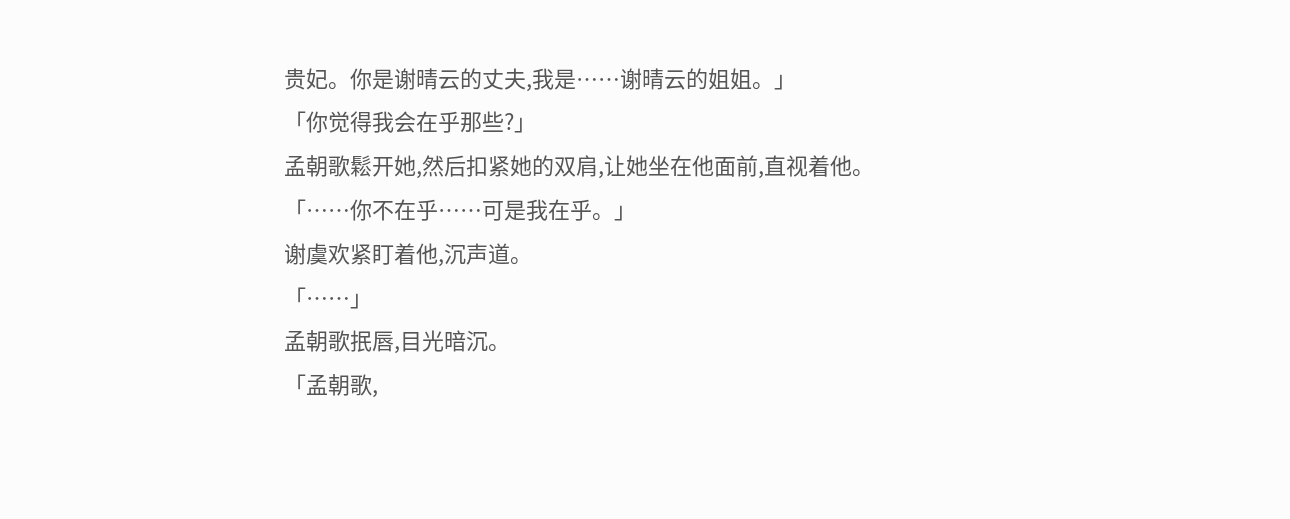贵妃。你是谢晴云的丈夫,我是……谢晴云的姐姐。」
「你觉得我会在乎那些?」
孟朝歌鬆开她,然后扣紧她的双肩,让她坐在他面前,直视着他。
「……你不在乎……可是我在乎。」
谢虞欢紧盯着他,沉声道。
「……」
孟朝歌抿唇,目光暗沉。
「孟朝歌,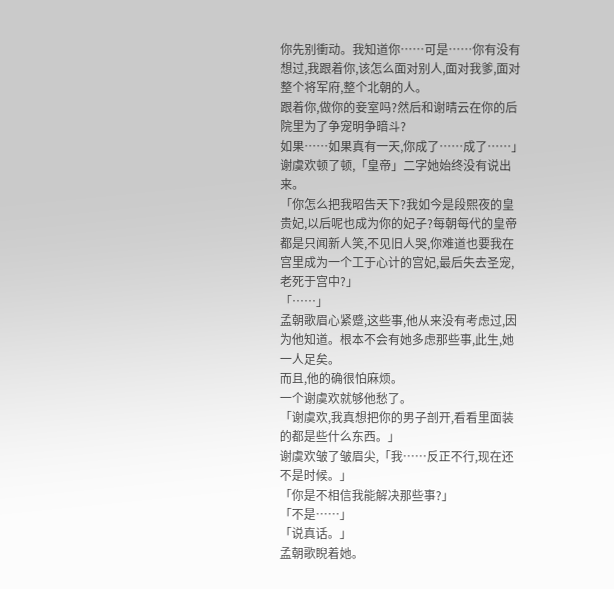你先别衝动。我知道你……可是……你有没有想过,我跟着你,该怎么面对别人,面对我爹,面对整个将军府,整个北朝的人。
跟着你,做你的妾室吗?然后和谢晴云在你的后院里为了争宠明争暗斗?
如果……如果真有一天,你成了……成了……」
谢虞欢顿了顿,「皇帝」二字她始终没有说出来。
「你怎么把我昭告天下?我如今是段熙夜的皇贵妃,以后呢也成为你的妃子?每朝每代的皇帝都是只闻新人笑,不见旧人哭,你难道也要我在宫里成为一个工于心计的宫妃,最后失去圣宠,老死于宫中?」
「……」
孟朝歌眉心紧蹙,这些事,他从来没有考虑过,因为他知道。根本不会有她多虑那些事,此生,她一人足矣。
而且,他的确很怕麻烦。
一个谢虞欢就够他愁了。
「谢虞欢,我真想把你的男子剖开,看看里面装的都是些什么东西。」
谢虞欢皱了皱眉尖,「我……反正不行,现在还不是时候。」
「你是不相信我能解决那些事?」
「不是……」
「说真话。」
孟朝歌睨着她。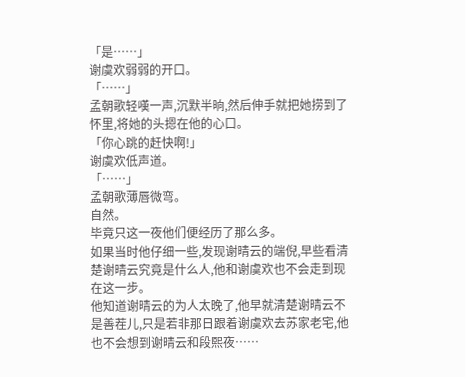「是……」
谢虞欢弱弱的开口。
「……」
孟朝歌轻嘆一声,沉默半晌,然后伸手就把她捞到了怀里,将她的头摁在他的心口。
「你心跳的赶快啊!」
谢虞欢低声道。
「……」
孟朝歌薄唇微弯。
自然。
毕竟只这一夜他们便经历了那么多。
如果当时他仔细一些,发现谢晴云的端倪,早些看清楚谢晴云究竟是什么人,他和谢虞欢也不会走到现在这一步。
他知道谢晴云的为人太晚了,他早就清楚谢晴云不是善茬儿,只是若非那日跟着谢虞欢去苏家老宅,他也不会想到谢晴云和段熙夜……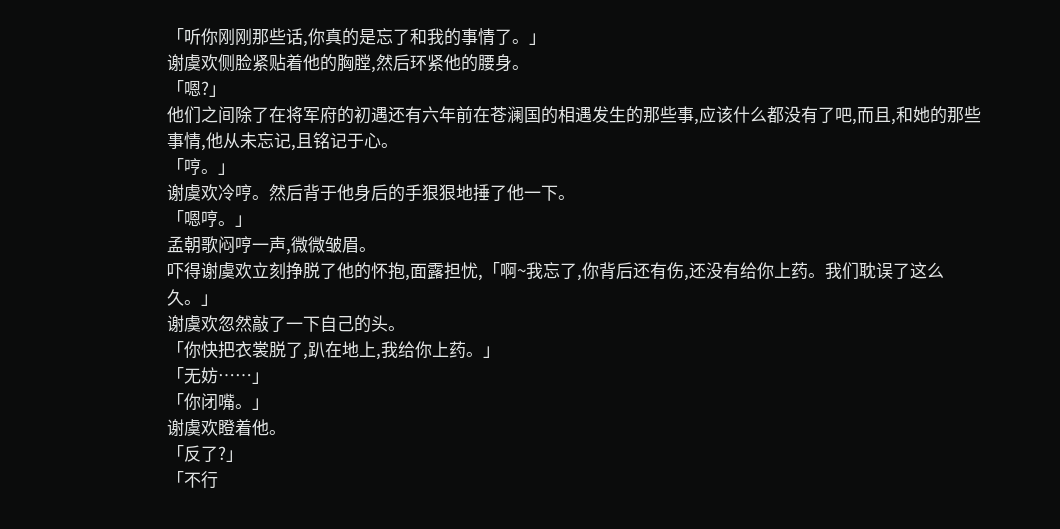「听你刚刚那些话,你真的是忘了和我的事情了。」
谢虞欢侧脸紧贴着他的胸膛,然后环紧他的腰身。
「嗯?」
他们之间除了在将军府的初遇还有六年前在苍澜国的相遇发生的那些事,应该什么都没有了吧,而且,和她的那些事情,他从未忘记,且铭记于心。
「哼。」
谢虞欢冷哼。然后背于他身后的手狠狠地捶了他一下。
「嗯哼。」
孟朝歌闷哼一声,微微皱眉。
吓得谢虞欢立刻挣脱了他的怀抱,面露担忧,「啊~我忘了,你背后还有伤,还没有给你上药。我们耽误了这么久。」
谢虞欢忽然敲了一下自己的头。
「你快把衣裳脱了,趴在地上,我给你上药。」
「无妨……」
「你闭嘴。」
谢虞欢瞪着他。
「反了?」
「不行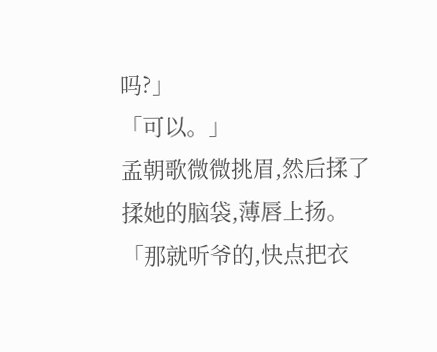吗?」
「可以。」
孟朝歌微微挑眉,然后揉了揉她的脑袋,薄唇上扬。
「那就听爷的,快点把衣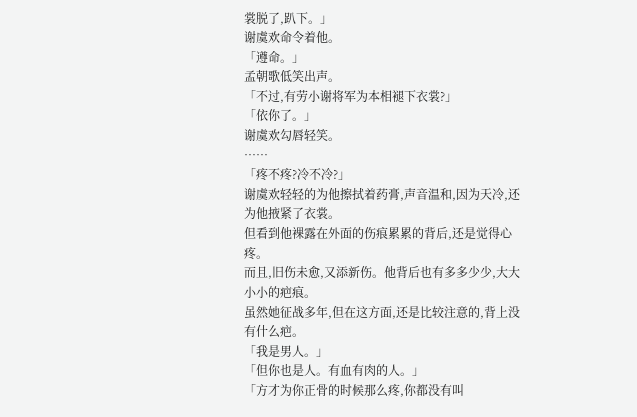裳脱了,趴下。」
谢虞欢命令着他。
「遵命。」
孟朝歌低笑出声。
「不过,有劳小谢将军为本相褪下衣裳?」
「依你了。」
谢虞欢勾唇轻笑。
……
「疼不疼?冷不冷?」
谢虞欢轻轻的为他擦拭着药膏,声音温和,因为天冷,还为他掖紧了衣裳。
但看到他裸露在外面的伤痕累累的背后,还是觉得心疼。
而且,旧伤未愈,又添新伤。他背后也有多多少少,大大小小的疤痕。
虽然她征战多年,但在这方面,还是比较注意的,背上没有什么疤。
「我是男人。」
「但你也是人。有血有肉的人。」
「方才为你正骨的时候那么疼,你都没有叫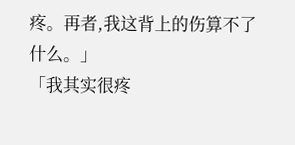疼。再者,我这背上的伤算不了什么。」
「我其实很疼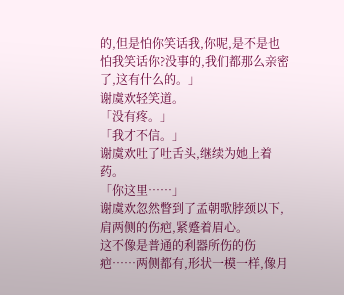的,但是怕你笑话我,你呢,是不是也怕我笑话你?没事的,我们都那么亲密了,这有什么的。」
谢虞欢轻笑道。
「没有疼。」
「我才不信。」
谢虞欢吐了吐舌头,继续为她上着药。
「你这里……」
谢虞欢忽然瞥到了孟朝歌脖颈以下,肩两侧的伤疤,紧蹙着眉心。
这不像是普通的利器所伤的伤疤……两侧都有,形状一模一样,像月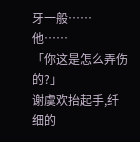牙一般……
他……
「你这是怎么弄伤的?」
谢虞欢抬起手,纤细的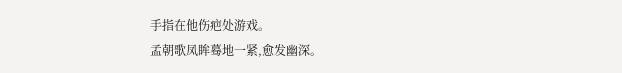手指在他伤疤处游戏。
孟朝歌凤眸蓦地一紧,愈发幽深。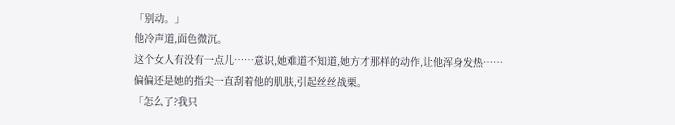「别动。」
他冷声道,面色微沉。
这个女人有没有一点儿……意识,她难道不知道,她方才那样的动作,让他浑身发热……
偏偏还是她的指尖一直刮着他的肌肤,引起丝丝战栗。
「怎么了?我只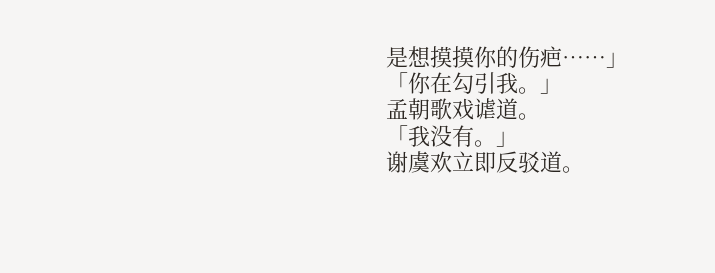是想摸摸你的伤疤……」
「你在勾引我。」
孟朝歌戏谑道。
「我没有。」
谢虞欢立即反驳道。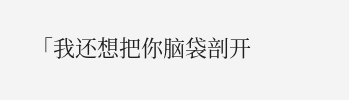「我还想把你脑袋剖开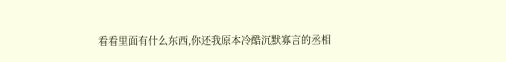看看里面有什么东西,你还我原本冷酷沉默寡言的丞相